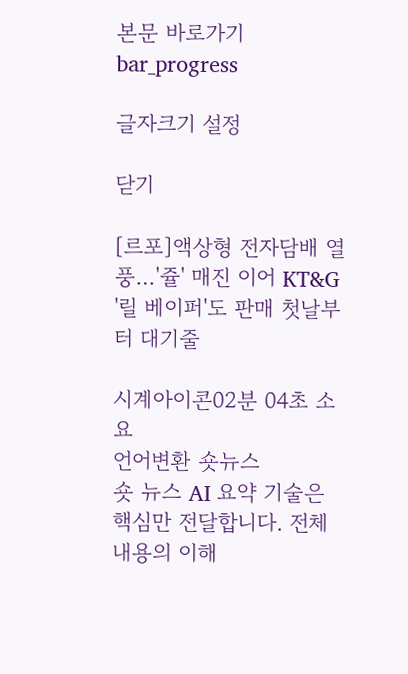본문 바로가기
bar_progress

글자크기 설정

닫기

[르포]액상형 전자담배 열풍…'쥴' 매진 이어 KT&G '릴 베이퍼'도 판매 첫날부터 대기줄

시계아이콘02분 04초 소요
언어변환 숏뉴스
숏 뉴스 AI 요약 기술은 핵심만 전달합니다. 전체 내용의 이해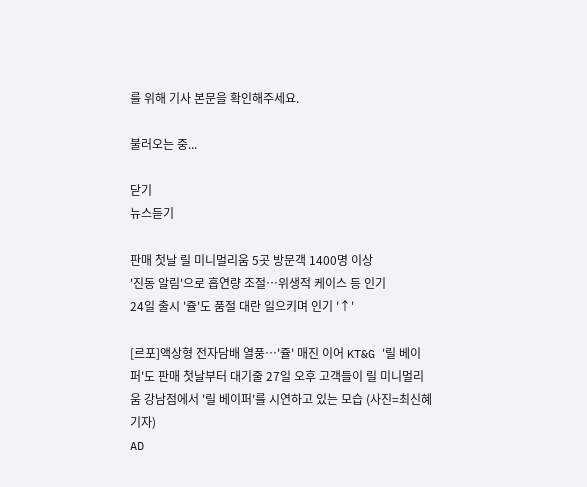를 위해 기사 본문을 확인해주세요.

불러오는 중...

닫기
뉴스듣기

판매 첫날 릴 미니멀리움 5곳 방문객 1400명 이상
'진동 알림'으로 흡연량 조절…위생적 케이스 등 인기
24일 출시 '쥴'도 품절 대란 일으키며 인기 '↑'

[르포]액상형 전자담배 열풍…'쥴' 매진 이어 KT&G '릴 베이퍼'도 판매 첫날부터 대기줄 27일 오후 고객들이 릴 미니멀리움 강남점에서 '릴 베이퍼'를 시연하고 있는 모습 (사진=최신혜 기자)
AD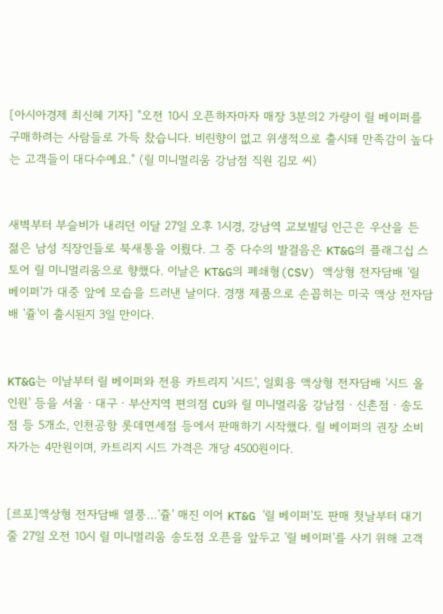[아시아경제 최신혜 기자] "오전 10시 오픈하자마자 매장 3분의2 가량이 릴 베이퍼를 구매하려는 사람들로 가득 찼습니다. 비린향이 없고 위생적으로 출시돼 만족감이 높다는 고객들이 대다수예요." (릴 미니멀리움 강남점 직원 김모 씨)


새벽부터 부슬비가 내리던 이달 27일 오후 1시경, 강남역 교보빌딩 인근은 우산을 든 젊은 남성 직장인들로 북새통을 이뤘다. 그 중 다수의 발걸음은 KT&G의 플래그십 스토어 릴 미니멀리움으로 향했다. 이날은 KT&G의 폐쇄형(CSV) 액상형 전자담배 '릴 베이퍼'가 대중 앞에 모습을 드러낸 날이다. 경쟁 제품으로 손꼽히는 미국 액상 전자담배 '쥴'이 출시된지 3일 만이다.


KT&G는 이날부터 릴 베이퍼와 전용 카트리지 '시드', 일회용 액상형 전자담배 '시드 올인원' 등을 서울ㆍ대구ㆍ부산지역 편의점 CU와 릴 미니멀리움 강남점ㆍ신촌점ㆍ송도점 등 5개소, 인천공항 롯데면세점 등에서 판매하기 시작했다. 릴 베이퍼의 권장 소비자가는 4만원이며, 카트리지 시드 가격은 개당 4500원이다.


[르포]액상형 전자담배 열풍…'쥴' 매진 이어 KT&G '릴 베이퍼'도 판매 첫날부터 대기줄 27일 오전 10시 릴 미니멀리움 송도점 오픈을 앞두고 '릴 베이퍼'를 사기 위해 고객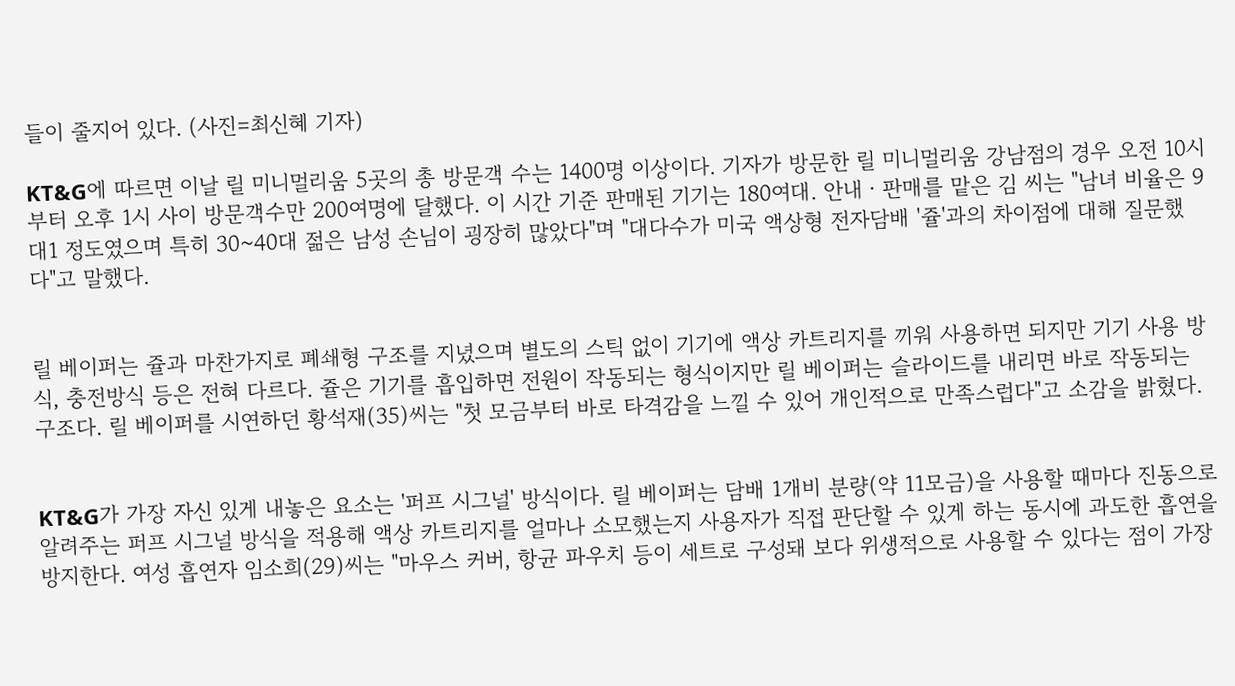들이 줄지어 있다. (사진=최신혜 기자)

KT&G에 따르면 이날 릴 미니멀리움 5곳의 총 방문객 수는 1400명 이상이다. 기자가 방문한 릴 미니멀리움 강남점의 경우 오전 10시부터 오후 1시 사이 방문객수만 200여명에 달했다. 이 시간 기준 판매된 기기는 180여대. 안내ㆍ판매를 맡은 김 씨는 "남녀 비율은 9대1 정도였으며 특히 30~40대 젊은 남성 손님이 굉장히 많았다"며 "대다수가 미국 액상형 전자담배 '쥴'과의 차이점에 대해 질문했다"고 말했다.


릴 베이퍼는 쥴과 마찬가지로 폐쇄형 구조를 지녔으며 별도의 스틱 없이 기기에 액상 카트리지를 끼워 사용하면 되지만 기기 사용 방식, 충전방식 등은 전혀 다르다. 쥴은 기기를 흡입하면 전원이 작동되는 형식이지만 릴 베이퍼는 슬라이드를 내리면 바로 작동되는 구조다. 릴 베이퍼를 시연하던 황석재(35)씨는 "첫 모금부터 바로 타격감을 느낄 수 있어 개인적으로 만족스럽다"고 소감을 밝혔다.


KT&G가 가장 자신 있게 내놓은 요소는 '퍼프 시그널' 방식이다. 릴 베이퍼는 담배 1개비 분량(약 11모금)을 사용할 때마다 진동으로 알려주는 퍼프 시그널 방식을 적용해 액상 카트리지를 얼마나 소모했는지 사용자가 직접 판단할 수 있게 하는 동시에 과도한 흡연을 방지한다. 여성 흡연자 임소희(29)씨는 "마우스 커버, 항균 파우치 등이 세트로 구성돼 보다 위생적으로 사용할 수 있다는 점이 가장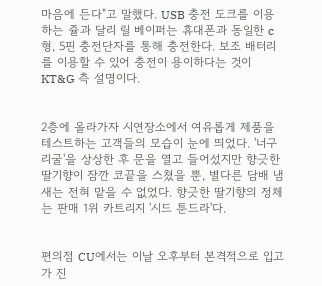마음에 든다"고 말했다. USB 충전 도크를 이용하는 쥴과 달리 릴 베이퍼는 휴대폰과 동일한 c형, 5핀 충전단자를 통해 충전한다. 보조 배터리를 이용할 수 있어 충전이 용이하다는 것이 KT&G 측 설명이다.


2층에 올라가자 시연장소에서 여유롭게 제품을 테스트하는 고객들의 모습이 눈에 띄었다. '너구리굴'을 상상한 후 문을 열고 들어섰지만 향긋한 딸기향이 잠깐 코끝을 스쳤을 뿐, 별다른 담배 냄새는 전혀 맡을 수 없었다. 향긋한 딸기향의 정체는 판매 1위 카트리지 '시드 툰드라'다.


편의점 CU에서는 이날 오후부터 본격적으로 입고가 진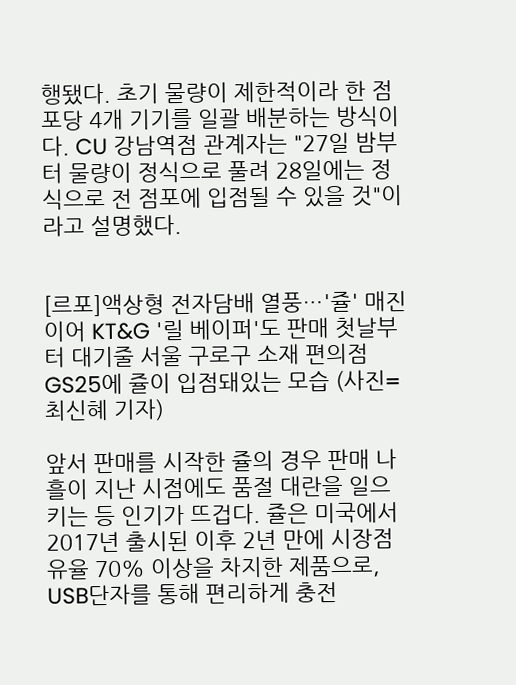행됐다. 초기 물량이 제한적이라 한 점포당 4개 기기를 일괄 배분하는 방식이다. CU 강남역점 관계자는 "27일 밤부터 물량이 정식으로 풀려 28일에는 정식으로 전 점포에 입점될 수 있을 것"이라고 설명했다.


[르포]액상형 전자담배 열풍…'쥴' 매진 이어 KT&G '릴 베이퍼'도 판매 첫날부터 대기줄 서울 구로구 소재 편의점 GS25에 쥴이 입점돼있는 모습 (사진=최신혜 기자)

앞서 판매를 시작한 쥴의 경우 판매 나흘이 지난 시점에도 품절 대란을 일으키는 등 인기가 뜨겁다. 쥴은 미국에서 2017년 출시된 이후 2년 만에 시장점유율 70% 이상을 차지한 제품으로, USB단자를 통해 편리하게 충전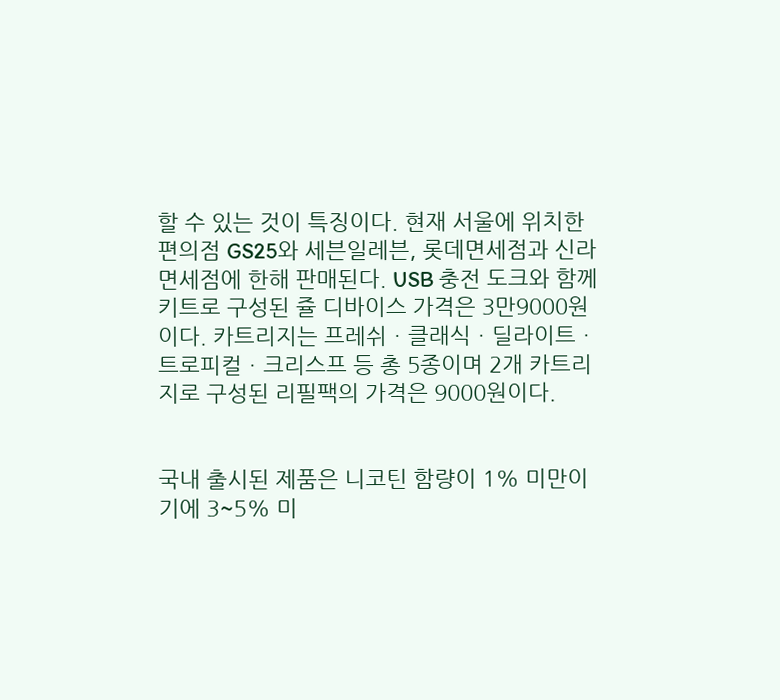할 수 있는 것이 특징이다. 현재 서울에 위치한 편의점 GS25와 세븐일레븐, 롯데면세점과 신라면세점에 한해 판매된다. USB 충전 도크와 함께 키트로 구성된 쥴 디바이스 가격은 3만9000원이다. 카트리지는 프레쉬ㆍ클래식ㆍ딜라이트ㆍ트로피컬ㆍ크리스프 등 총 5종이며 2개 카트리지로 구성된 리필팩의 가격은 9000원이다.


국내 출시된 제품은 니코틴 함량이 1% 미만이기에 3~5% 미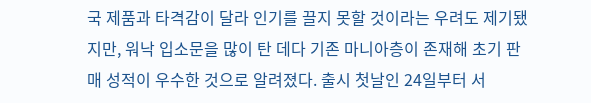국 제품과 타격감이 달라 인기를 끌지 못할 것이라는 우려도 제기됐지만, 워낙 입소문을 많이 탄 데다 기존 마니아층이 존재해 초기 판매 성적이 우수한 것으로 알려졌다. 출시 첫날인 24일부터 서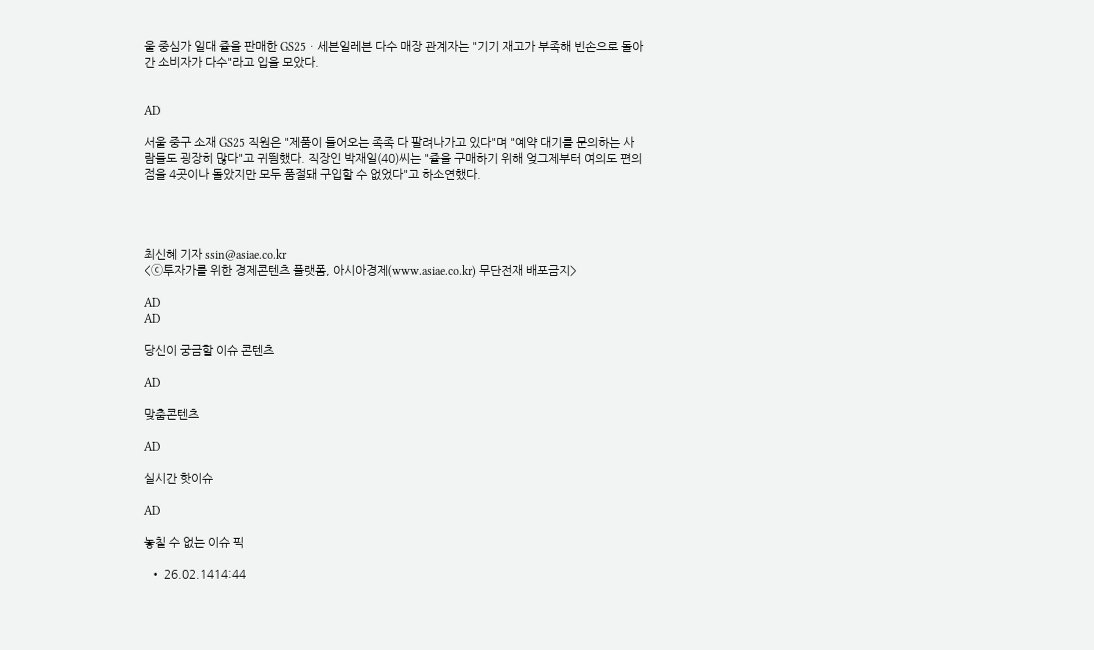울 중심가 일대 쥴을 판매한 GS25ㆍ세븐일레븐 다수 매장 관계자는 "기기 재고가 부족해 빈손으로 돌아간 소비자가 다수"라고 입을 모았다.


AD

서울 중구 소재 GS25 직원은 "제품이 들어오는 족족 다 팔려나가고 있다"며 "예약 대기를 문의하는 사람들도 굉장히 많다"고 귀띔했다. 직장인 박재일(40)씨는 "쥴을 구매하기 위해 엊그제부터 여의도 편의점을 4곳이나 돌았지만 모두 품절돼 구입할 수 없었다"고 하소연했다.




최신혜 기자 ssin@asiae.co.kr
<ⓒ투자가를 위한 경제콘텐츠 플랫폼, 아시아경제(www.asiae.co.kr) 무단전재 배포금지>

AD
AD

당신이 궁금할 이슈 콘텐츠

AD

맞춤콘텐츠

AD

실시간 핫이슈

AD

놓칠 수 없는 이슈 픽

  • 26.02.1414:44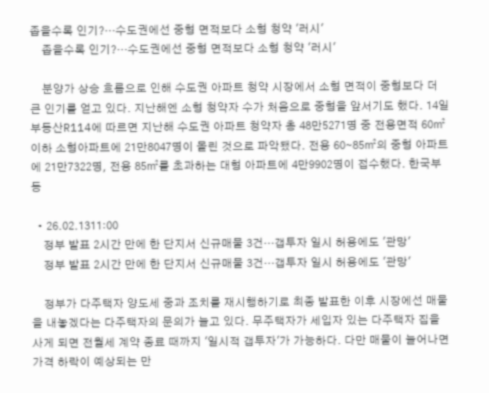좁을수록 인기?…수도권에선 중형 면적보다 소형 청약 '러시'
    좁을수록 인기?…수도권에선 중형 면적보다 소형 청약 '러시'

    분양가 상승 흐름으로 인해 수도권 아파트 청약 시장에서 소형 면적이 중형보다 더 큰 인기를 얻고 있다. 지난해엔 소형 청약자 수가 처음으로 중형을 앞서기도 했다. 14일 부동산R114에 따르면 지난해 수도권 아파트 청약자 총 48만5271명 중 전용면적 60㎡ 이하 소형아파트에 21만8047명이 몰린 것으로 파악됐다. 전용 60∼85㎡의 중형 아파트에 21만7322명, 전용 85㎡를 초과하는 대형 아파트에 4만9902명이 접수했다. 한국부동

  • 26.02.1311:00
    정부 발표 2시간 만에 한 단지서 신규매물 3건…갭투자 일시 허용에도 '관망'
    정부 발표 2시간 만에 한 단지서 신규매물 3건…갭투자 일시 허용에도 '관망'

    정부가 다주택자 양도세 중과 조치를 재시행하기로 최종 발표한 이후 시장에선 매물을 내놓겠다는 다주택자의 문의가 늘고 있다. 무주택자가 세입자 있는 다주택자 집을 사게 되면 전월세 계약 종료 때까지 '일시적 갭투자'가 가능하다. 다만 매물이 늘어나면 가격 하락이 예상되는 만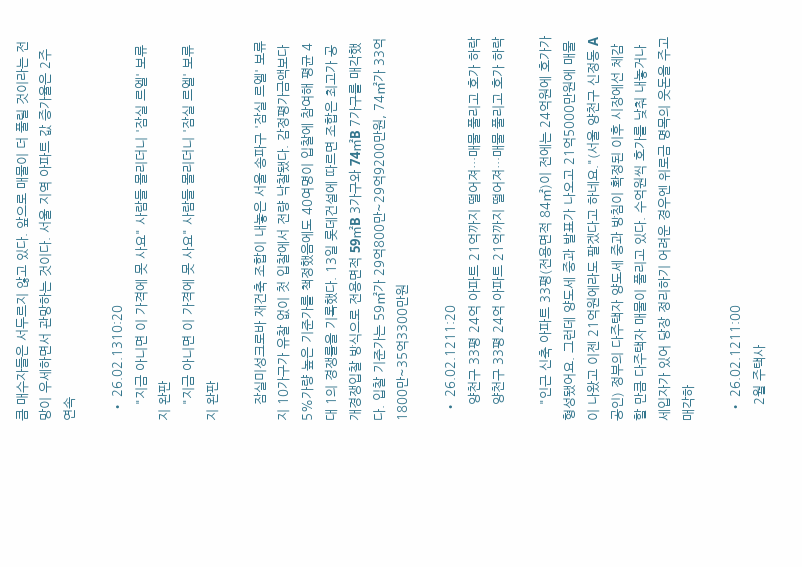큼 매수자들은 서두르지 않고 있다. 앞으로 매물이 더 풀릴 것이라는 전망이 우세하면서 관망하는 것이다. 서울 지역 아파트 값 증가율은 2주 연속

  • 26.02.1310:20
    "지금 아니면 이 가격에 못 사요" 사람들 몰리더니 '잠실 르엘' 보류지 완판
    "지금 아니면 이 가격에 못 사요" 사람들 몰리더니 '잠실 르엘' 보류지 완판

    잠실미성크로바 재건축 조합이 내놓은 서울 송파구 '잠실 르엘' 보류지 10가구가 유찰 없이 첫 입찰에서 전량 낙찰됐다. 감정평가금액보다 5%가량 높은 기준가를 책정했음에도 40여명이 입찰에 참여해 평균 4대 1의 경쟁률을 기록했다. 13일 롯데건설에 따르면 조합은 최고가 공개경쟁입찰 방식으로 전용면적 59㎡B 3가구와 74㎡B 7가구를 매각했다. 입찰 기준가는 59㎡가 29억800만~29억9200만원, 74㎡가 33억1800만~35억3300만원

  • 26.02.1211:20
    양천구 33평 24억 아파트 21억까지 떨어져…매물 풀리고 호가 하락
    양천구 33평 24억 아파트 21억까지 떨어져…매물 풀리고 호가 하락

    "인근 신축 아파트 33평(전용면적 84㎡)이 전에는 24억원에 호가가 형성됐어요. 그런데 양도세 중과 발표가 나오고 21억5000만원에 매물이 나왔고 이젠 21억원에라도 팔겠다고 하네요."(서울 양천구 신정동 A공인) 정부의 다주택자 양도세 중과 방침이 확정된 이후 시장에선 체감할 만큼 다주택자 매물이 풀리고 있다. 수억원씩 호가를 낮춰 내놓거나 세입자가 있어 당장 정리하기 어려운 경우엔 위로금 명목의 웃돈을 주고 매각하

  • 26.02.1211:00
    2월 주택사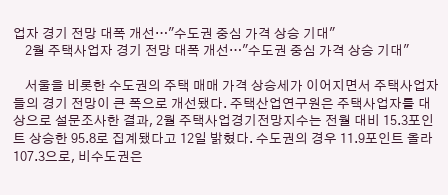업자 경기 전망 대폭 개선…"수도권 중심 가격 상승 기대"
    2월 주택사업자 경기 전망 대폭 개선…"수도권 중심 가격 상승 기대"

    서울을 비롯한 수도권의 주택 매매 가격 상승세가 이어지면서 주택사업자들의 경기 전망이 큰 폭으로 개선됐다. 주택산업연구원은 주택사업자를 대상으로 설문조사한 결과, 2월 주택사업경기전망지수는 전월 대비 15.3포인트 상승한 95.8로 집계됐다고 12일 밝혔다. 수도권의 경우 11.9포인트 올라 107.3으로, 비수도권은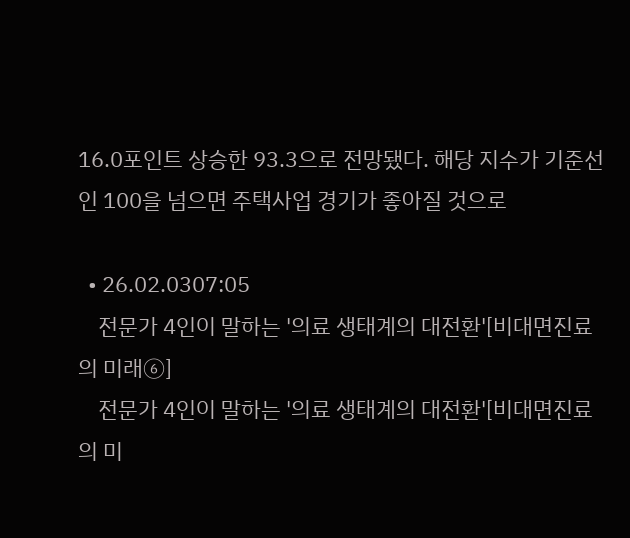16.0포인트 상승한 93.3으로 전망됐다. 해당 지수가 기준선인 100을 넘으면 주택사업 경기가 좋아질 것으로

  • 26.02.0307:05
    전문가 4인이 말하는 '의료 생태계의 대전환'[비대면진료의 미래⑥]
    전문가 4인이 말하는 '의료 생태계의 대전환'[비대면진료의 미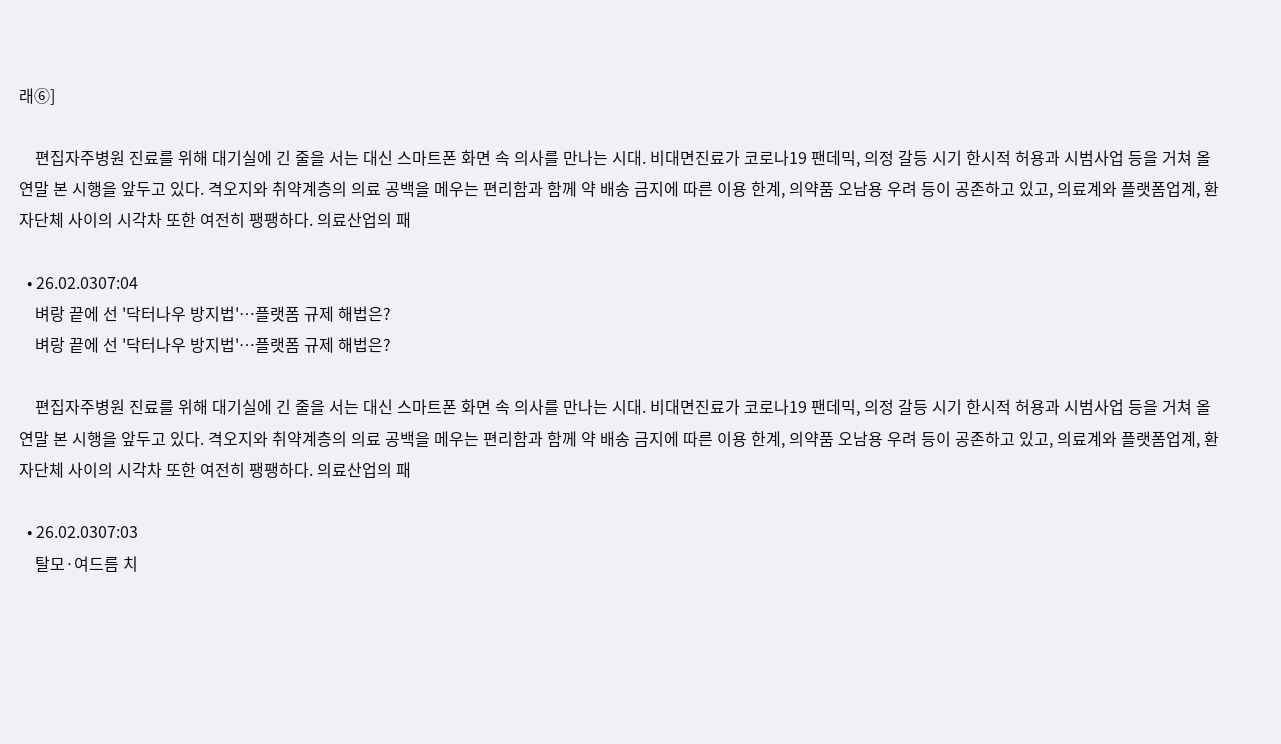래⑥]

    편집자주병원 진료를 위해 대기실에 긴 줄을 서는 대신 스마트폰 화면 속 의사를 만나는 시대. 비대면진료가 코로나19 팬데믹, 의정 갈등 시기 한시적 허용과 시범사업 등을 거쳐 올 연말 본 시행을 앞두고 있다. 격오지와 취약계층의 의료 공백을 메우는 편리함과 함께 약 배송 금지에 따른 이용 한계, 의약품 오남용 우려 등이 공존하고 있고, 의료계와 플랫폼업계, 환자단체 사이의 시각차 또한 여전히 팽팽하다. 의료산업의 패

  • 26.02.0307:04
    벼랑 끝에 선 '닥터나우 방지법'…플랫폼 규제 해법은?
    벼랑 끝에 선 '닥터나우 방지법'…플랫폼 규제 해법은?

    편집자주병원 진료를 위해 대기실에 긴 줄을 서는 대신 스마트폰 화면 속 의사를 만나는 시대. 비대면진료가 코로나19 팬데믹, 의정 갈등 시기 한시적 허용과 시범사업 등을 거쳐 올 연말 본 시행을 앞두고 있다. 격오지와 취약계층의 의료 공백을 메우는 편리함과 함께 약 배송 금지에 따른 이용 한계, 의약품 오남용 우려 등이 공존하고 있고, 의료계와 플랫폼업계, 환자단체 사이의 시각차 또한 여전히 팽팽하다. 의료산업의 패

  • 26.02.0307:03
    탈모·여드름 치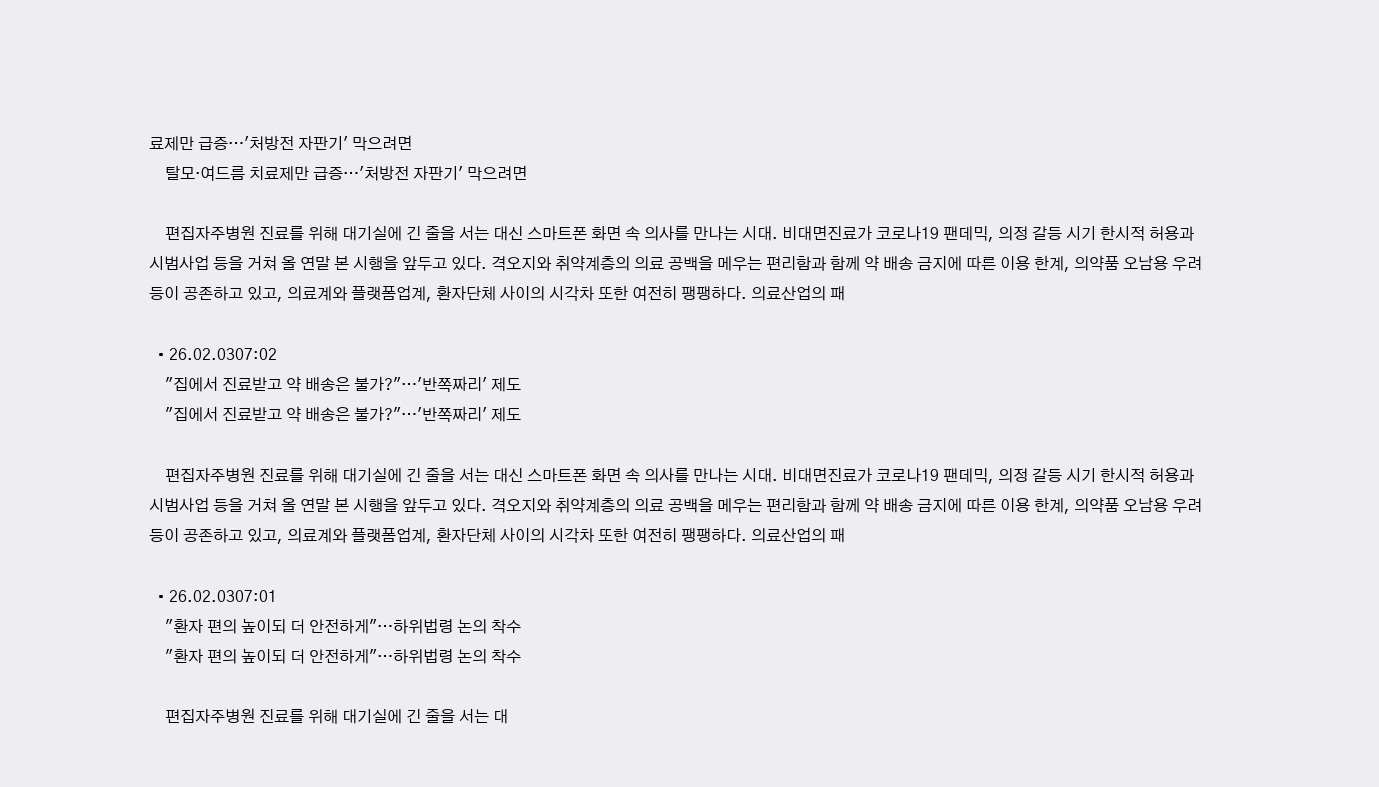료제만 급증…'처방전 자판기' 막으려면
    탈모·여드름 치료제만 급증…'처방전 자판기' 막으려면

    편집자주병원 진료를 위해 대기실에 긴 줄을 서는 대신 스마트폰 화면 속 의사를 만나는 시대. 비대면진료가 코로나19 팬데믹, 의정 갈등 시기 한시적 허용과 시범사업 등을 거쳐 올 연말 본 시행을 앞두고 있다. 격오지와 취약계층의 의료 공백을 메우는 편리함과 함께 약 배송 금지에 따른 이용 한계, 의약품 오남용 우려 등이 공존하고 있고, 의료계와 플랫폼업계, 환자단체 사이의 시각차 또한 여전히 팽팽하다. 의료산업의 패

  • 26.02.0307:02
    "집에서 진료받고 약 배송은 불가?"…'반쪽짜리' 제도
    "집에서 진료받고 약 배송은 불가?"…'반쪽짜리' 제도

    편집자주병원 진료를 위해 대기실에 긴 줄을 서는 대신 스마트폰 화면 속 의사를 만나는 시대. 비대면진료가 코로나19 팬데믹, 의정 갈등 시기 한시적 허용과 시범사업 등을 거쳐 올 연말 본 시행을 앞두고 있다. 격오지와 취약계층의 의료 공백을 메우는 편리함과 함께 약 배송 금지에 따른 이용 한계, 의약품 오남용 우려 등이 공존하고 있고, 의료계와 플랫폼업계, 환자단체 사이의 시각차 또한 여전히 팽팽하다. 의료산업의 패

  • 26.02.0307:01
    "환자 편의 높이되 더 안전하게"…하위법령 논의 착수
    "환자 편의 높이되 더 안전하게"…하위법령 논의 착수

    편집자주병원 진료를 위해 대기실에 긴 줄을 서는 대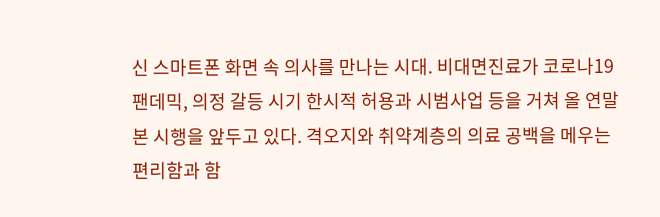신 스마트폰 화면 속 의사를 만나는 시대. 비대면진료가 코로나19 팬데믹, 의정 갈등 시기 한시적 허용과 시범사업 등을 거쳐 올 연말 본 시행을 앞두고 있다. 격오지와 취약계층의 의료 공백을 메우는 편리함과 함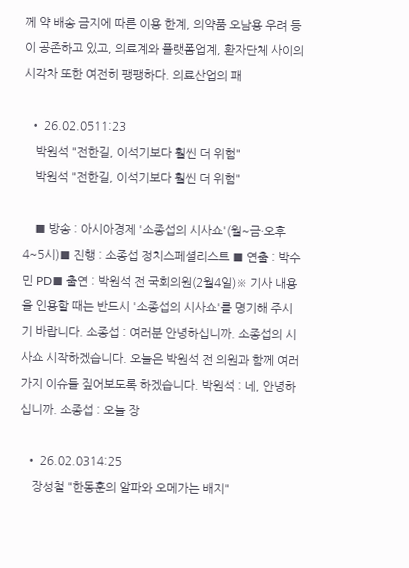께 약 배송 금지에 따른 이용 한계, 의약품 오남용 우려 등이 공존하고 있고, 의료계와 플랫폼업계, 환자단체 사이의 시각차 또한 여전히 팽팽하다. 의료산업의 패

  • 26.02.0511:23
    박원석 "전한길, 이석기보다 훨씬 더 위험"
    박원석 "전한길, 이석기보다 훨씬 더 위험"

    ■ 방송 : 아시아경제 '소종섭의 시사쇼'(월~금·오후 4~5시)■ 진행 : 소종섭 정치스페셜리스트 ■ 연출 : 박수민 PD■ 출연 : 박원석 전 국회의원(2월4일)※ 기사 내용을 인용할 때는 반드시 '소종섭의 시사쇼'를 명기해 주시기 바랍니다. 소종섭 : 여러분 안녕하십니까. 소종섭의 시사쇼 시작하겠습니다. 오늘은 박원석 전 의원과 함께 여러 가지 이슈들 짚어보도록 하겠습니다. 박원석 : 네, 안녕하십니까. 소종섭 : 오늘 장

  • 26.02.0314:25
    장성철 "한동훈의 알파와 오메가는 배지"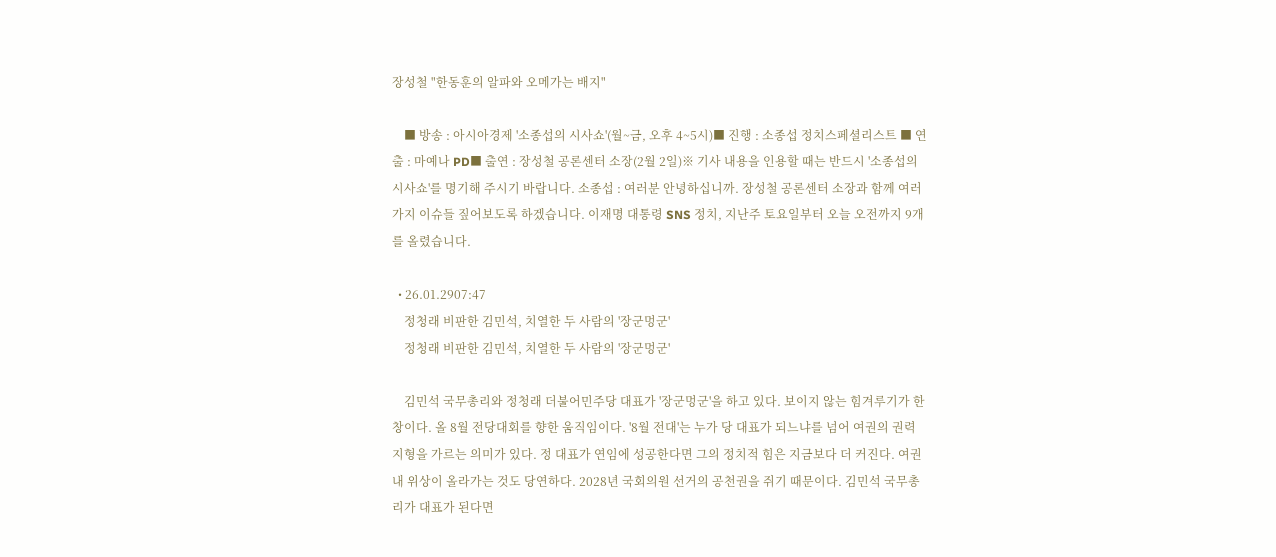장성철 "한동훈의 알파와 오메가는 배지"

    ■ 방송 : 아시아경제 '소종섭의 시사쇼'(월~금, 오후 4~5시)■ 진행 : 소종섭 정치스페셜리스트 ■ 연출 : 마예나 PD■ 출연 : 장성철 공론센터 소장(2월 2일)※ 기사 내용을 인용할 때는 반드시 '소종섭의 시사쇼'를 명기해 주시기 바랍니다. 소종섭 : 여러분 안녕하십니까. 장성철 공론센터 소장과 함께 여러 가지 이슈들 짚어보도록 하겠습니다. 이재명 대통령 SNS 정치, 지난주 토요일부터 오늘 오전까지 9개를 올렸습니다.

  • 26.01.2907:47
    정청래 비판한 김민석, 치열한 두 사람의 '장군멍군'
    정청래 비판한 김민석, 치열한 두 사람의 '장군멍군'

    김민석 국무총리와 정청래 더불어민주당 대표가 '장군멍군'을 하고 있다. 보이지 않는 힘겨루기가 한창이다. 올 8월 전당대회를 향한 움직임이다. '8월 전대'는 누가 당 대표가 되느냐를 넘어 여권의 권력 지형을 가르는 의미가 있다. 정 대표가 연임에 성공한다면 그의 정치적 힘은 지금보다 더 커진다. 여권 내 위상이 올라가는 것도 당연하다. 2028년 국회의원 선거의 공천권을 쥐기 때문이다. 김민석 국무총리가 대표가 된다면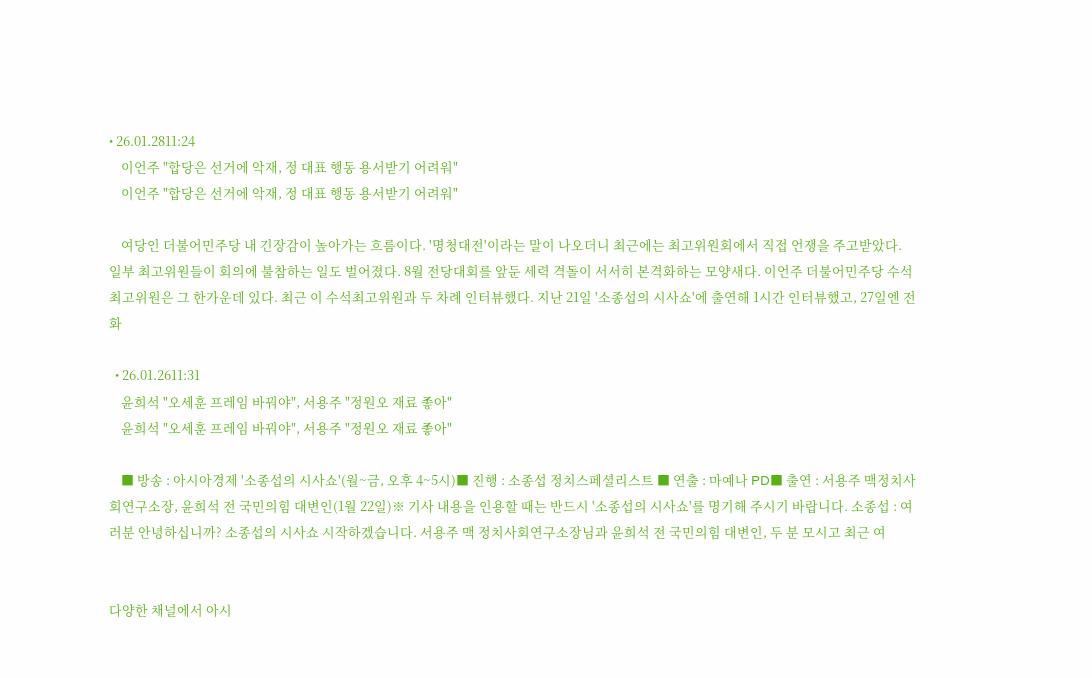• 26.01.2811:24
    이언주 "합당은 선거에 악재, 정 대표 행동 용서받기 어려워"
    이언주 "합당은 선거에 악재, 정 대표 행동 용서받기 어려워"

    여당인 더불어민주당 내 긴장감이 높아가는 흐름이다. '명청대전'이라는 말이 나오더니 최근에는 최고위원회에서 직접 언쟁을 주고받았다. 일부 최고위원들이 회의에 불참하는 일도 벌어졌다. 8월 전당대회를 앞둔 세력 격돌이 서서히 본격화하는 모양새다. 이언주 더불어민주당 수석최고위원은 그 한가운데 있다. 최근 이 수석최고위원과 두 차례 인터뷰했다. 지난 21일 '소종섭의 시사쇼'에 출연해 1시간 인터뷰했고, 27일엔 전화

  • 26.01.2611:31
    윤희석 "오세훈 프레임 바꿔야", 서용주 "정원오 재료 좋아"
    윤희석 "오세훈 프레임 바꿔야", 서용주 "정원오 재료 좋아"

    ■ 방송 : 아시아경제 '소종섭의 시사쇼'(월~금, 오후 4~5시)■ 진행 : 소종섭 정치스페셜리스트 ■ 연출 : 마예나 PD■ 출연 : 서용주 맥정치사회연구소장, 윤희석 전 국민의힘 대변인(1월 22일)※ 기사 내용을 인용할 때는 반드시 '소종섭의 시사쇼'를 명기해 주시기 바랍니다. 소종섭 : 여러분 안녕하십니까? 소종섭의 시사쇼 시작하겠습니다. 서용주 맥 정치사회연구소장님과 윤희석 전 국민의힘 대변인, 두 분 모시고 최근 여


다양한 채널에서 아시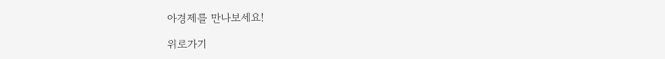아경제를 만나보세요!

위로가기